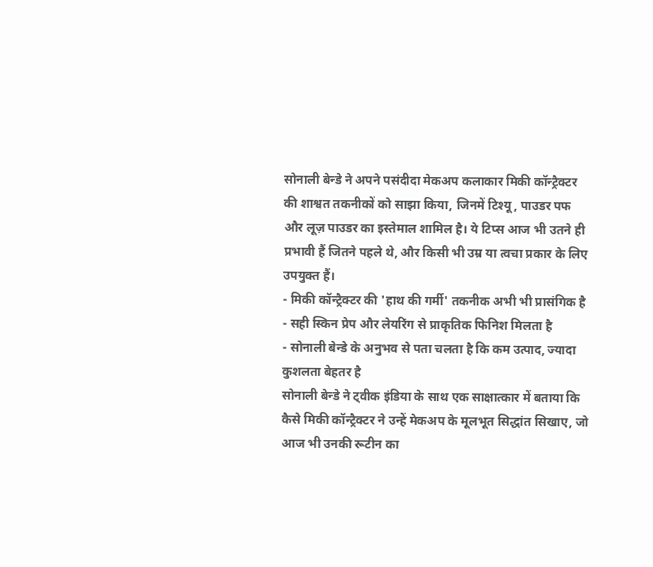सोनाली बेन्डे ने अपने पसंदीदा मेकअप कलाकार मिकी कॉन्ट्रैक्टर की शाश्वत तकनीकों को साझा किया, जिनमें टिश्यू, पाउडर पफ और लूज़ पाउडर का इस्तेमाल शामिल है। ये टिप्स आज भी उतने ही प्रभावी हैं जितने पहले थे, और किसी भी उम्र या त्वचा प्रकार के लिए उपयुक्त हैं।
- मिकी कॉन्ट्रैक्टर की 'हाथ की गर्मी' तकनीक अभी भी प्रासंगिक है
- सही स्किन प्रेप और लेयरिंग से प्राकृतिक फिनिश मिलता है
- सोनाली बेन्डे के अनुभव से पता चलता है कि कम उत्पाद, ज्यादा कुशलता बेहतर है
सोनाली बेन्डे ने ट्वीक इंडिया के साथ एक साक्षात्कार में बताया कि कैसे मिकी कॉन्ट्रैक्टर ने उन्हें मेकअप के मूलभूत सिद्धांत सिखाए, जो आज भी उनकी रूटीन का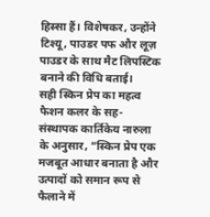हिस्सा हैं। विशेषकर, उन्होंने टिश्यू, पाउडर पफ और लूज़ पाउडर के साथ मैट लिपस्टिक बनाने की विधि बताई।
सही स्किन प्रेप का महत्व
फैशन कलर के सह-संस्थापक कार्तिकेय नारुला के अनुसार, “स्किन प्रेप एक मजबूत आधार बनाता है और उत्पादों को समान रूप से फैलाने में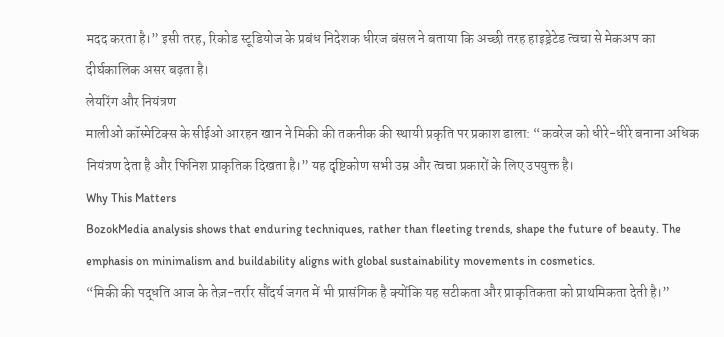मदद करता है।” इसी तरह, रिकोड स्टूडियोज के प्रबंध निदेशक धीरज बंसल ने बताया कि अच्छी तरह हाइड्रेटेड त्वचा से मेकअप का दीर्घकालिक असर बढ़ता है।
लेयरिंग और नियंत्रण
मालीओ कॉस्मेटिक्स के सीईओ आरहन खान ने मिकी की तकनीक की स्थायी प्रकृति पर प्रकाश डाला: “कवरेज को धीरे-धीरे बनाना अधिक नियंत्रण देता है और फिनिश प्राकृतिक दिखता है।” यह दृष्टिकोण सभी उम्र और त्वचा प्रकारों के लिए उपयुक्त है।
Why This Matters
BozokMedia analysis shows that enduring techniques, rather than fleeting trends, shape the future of beauty. The emphasis on minimalism and buildability aligns with global sustainability movements in cosmetics.
“मिकी की पद्धति आज के तेज़-तर्रार सौंदर्य जगत में भी प्रासंगिक है क्योंकि यह सटीकता और प्राकृतिकता को प्राथमिकता देती है।”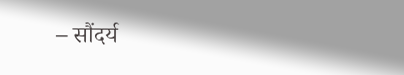– सौंदर्य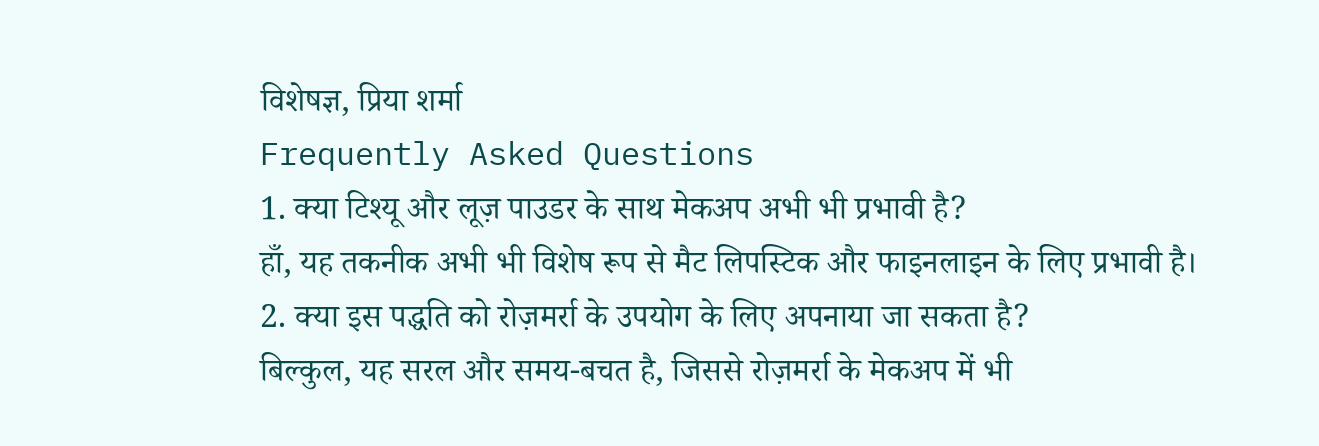विशेषज्ञ, प्रिया शर्मा
Frequently Asked Questions
1. क्या टिश्यू और लूज़ पाउडर के साथ मेकअप अभी भी प्रभावी है?
हाँ, यह तकनीक अभी भी विशेष रूप से मैट लिपस्टिक और फाइनलाइन के लिए प्रभावी है।
2. क्या इस पद्धति को रोज़मर्रा के उपयोग के लिए अपनाया जा सकता है?
बिल्कुल, यह सरल और समय-बचत है, जिससे रोज़मर्रा के मेकअप में भी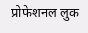प्रोफेशनल लुक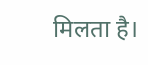मिलता है।